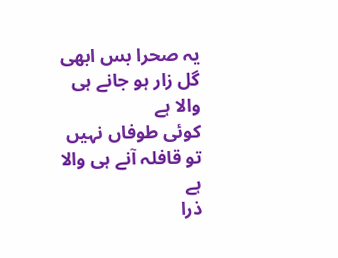یہ صحرا بس ابھی گل زار ہو جانے ہی والا ہے
کوئی طوفاں نہیں تو قافلہ آنے ہی والا ہے
ذرا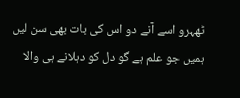ٹھہرو اسے آنے دو اس کی بات بھی سن لیں
ہمیں جو علم ہے گو دل کو دہلانے ہی والا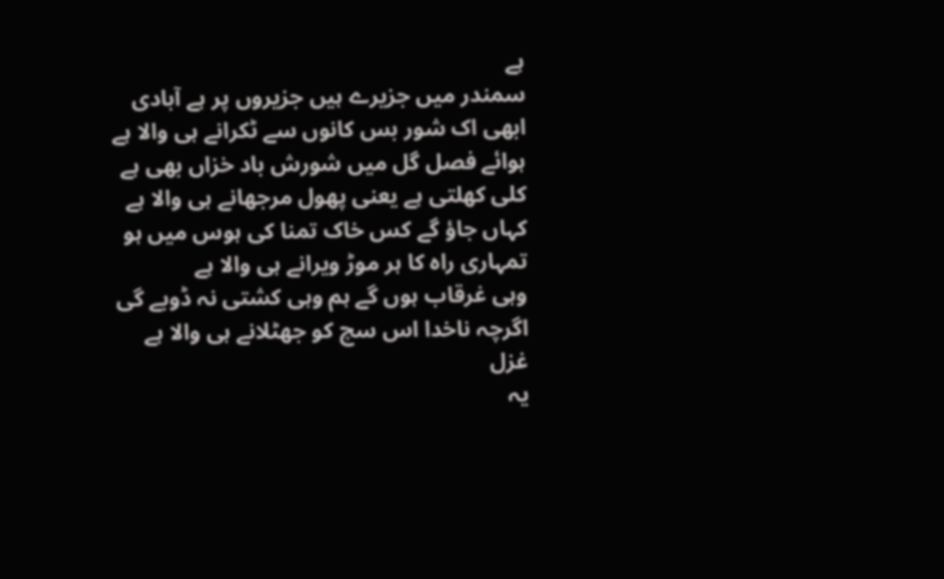ہے
سمندر میں جزیرے ہیں جزیروں پر ہے آبادی
ابھی اک شور بس کانوں سے ٹکرانے ہی والا ہے
ہوائے فصل گل میں شورش باد خزاں بھی ہے
کلی کھلتی ہے یعنی پھول مرجھانے ہی والا ہے
کہاں جاؤ گے کس خاک تمنا کی ہوس میں ہو
تمہاری راہ کا ہر موڑ ویرانے ہی والا ہے
وہی غرقاب ہوں گے ہم وہی کشتی نہ ڈوبے گی
اگرچہ ناخدا اس سچ کو جھٹلانے ہی والا ہے
غزل
یہ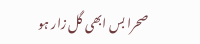صحرا بس ابھی گل زار ہو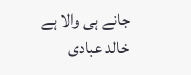جانے ہی والا ہے
خالد عبادی